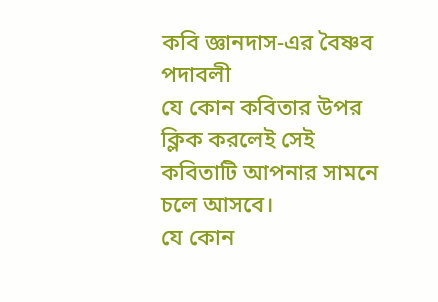কবি জ্ঞানদাস-এর বৈষ্ণব পদাবলী
যে কোন কবিতার উপর ক্লিক করলেই সেই কবিতাটি আপনার সামনে চলে আসবে।
যে কোন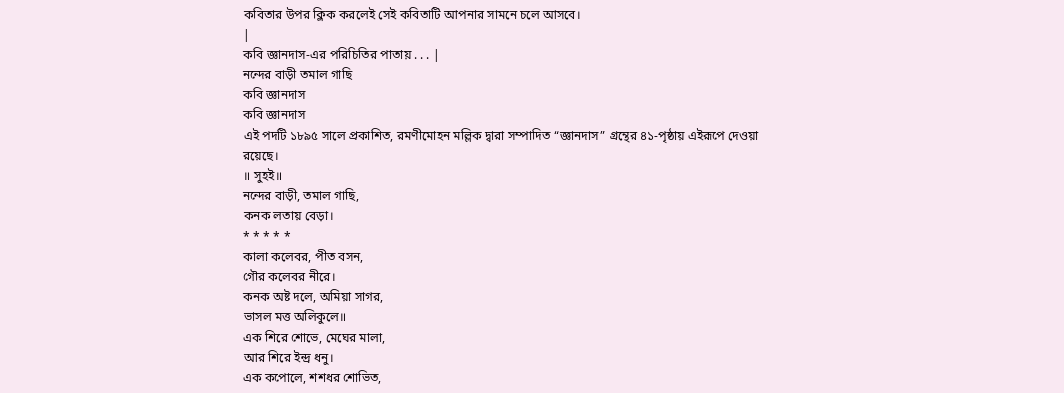কবিতার উপর ক্লিক করলেই সেই কবিতাটি আপনার সামনে চলে আসবে।
|
কবি জ্ঞানদাস-এর পরিচিতির পাতায় . . . |
নন্দের বাড়ী তমাল গাছি
কবি জ্ঞানদাস
কবি জ্ঞানদাস
এই পদটি ১৮৯৫ সালে প্রকাশিত, রমণীমোহন মল্লিক দ্বারা সম্পাদিত “জ্ঞানদাস” গ্রন্থের ৪১-পৃষ্ঠায় এইরূপে দেওয়া রয়েছে।
॥ সুহই॥
নন্দের বাড়ী, তমাল গাছি,
কনক লতায় বেড়া।
* * * * *
কালা কলেবর, পীত বসন,
গৌর কলেবর নীরে।
কনক অষ্ট দলে, অমিয়া সাগর,
ভাসল মত্ত অলিকুলে॥
এক শিরে শোভে, মেঘের মালা,
আর শিরে ইন্দ্র ধনু।
এক কপোলে, শশধর শোভিত,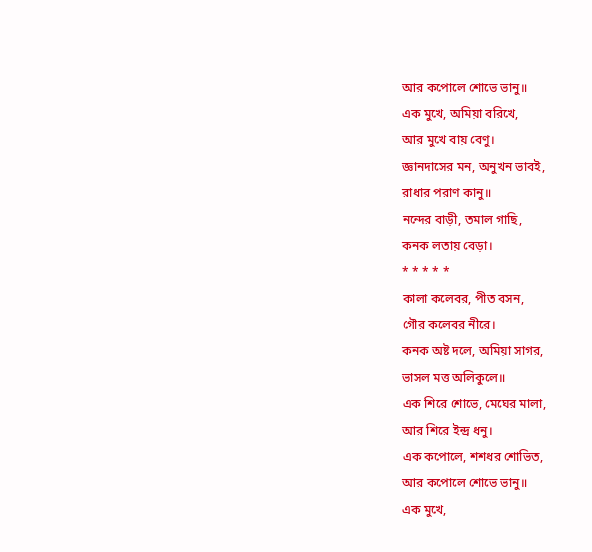আর কপোলে শোভে ভানু॥
এক মুখে, অমিয়া বরিখে,
আর মুখে বায় বেণু।
জ্ঞানদাসের মন, অনুখন ভাবই,
রাধার পরাণ কানু॥
নন্দের বাড়ী, তমাল গাছি,
কনক লতায় বেড়া।
* * * * *
কালা কলেবর, পীত বসন,
গৌর কলেবর নীরে।
কনক অষ্ট দলে, অমিয়া সাগর,
ভাসল মত্ত অলিকুলে॥
এক শিরে শোভে, মেঘের মালা,
আর শিরে ইন্দ্র ধনু।
এক কপোলে, শশধর শোভিত,
আর কপোলে শোভে ভানু॥
এক মুখে,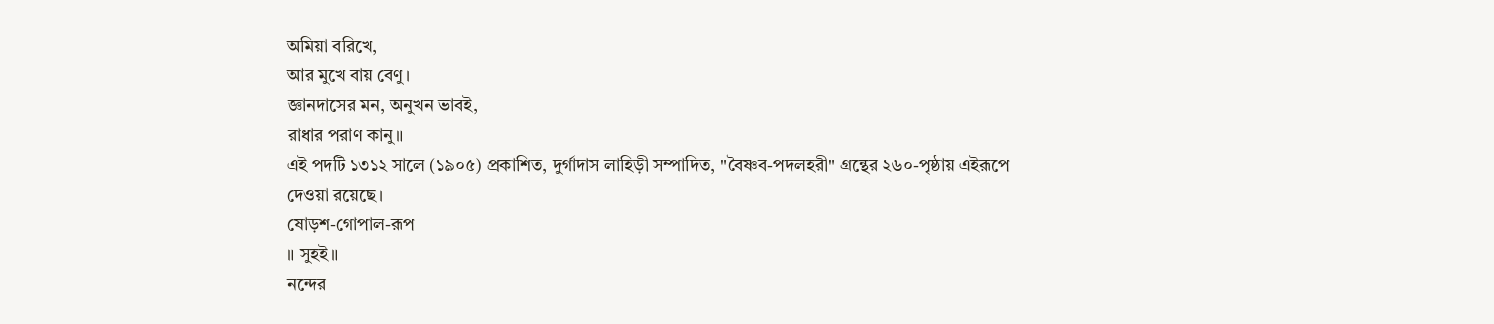অমিয়া বরিখে,
আর মুখে বায় বেণু।
জ্ঞানদাসের মন, অনুখন ভাবই,
রাধার পরাণ কানু॥
এই পদটি ১৩১২ সালে (১৯০৫) প্রকাশিত, দুর্গাদাস লাহিড়ী সম্পাদিত, "বৈষ্ণব-পদলহরী" গ্রন্থের ২৬০-পৃষ্ঠায় এইরূপে দেওয়া রয়েছে।
ষোড়শ-গোপাল-রূপ
॥ সুহই॥
নন্দের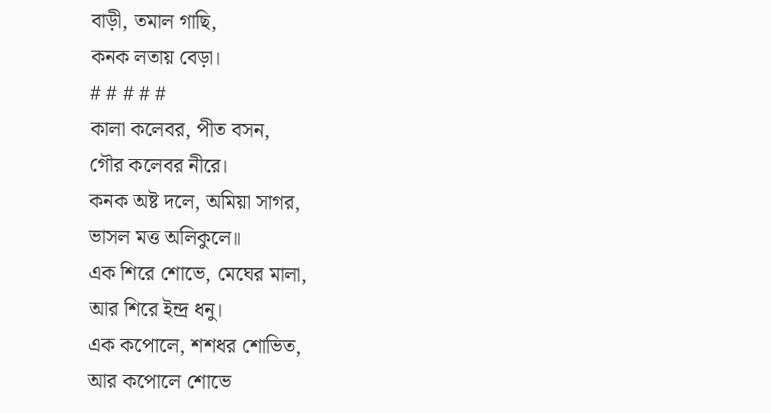বাড়ী, তমাল গাছি,
কনক লতায় বেড়া।
# # # # #
কালা কলেবর, পীত বসন,
গৌর কলেবর নীরে।
কনক অষ্ট দলে, অমিয়া সাগর,
ভাসল মত্ত অলিকুলে॥
এক শিরে শোভে, মেঘের মালা,
আর শিরে ইন্দ্র ধনু।
এক কপোলে, শশধর শোভিত,
আর কপোলে শোভে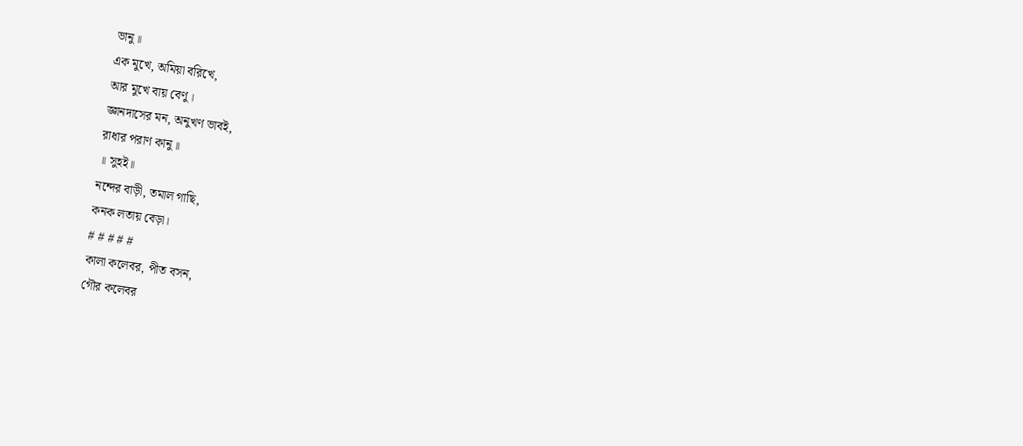ভানু॥
এক মুখে, অমিয়া বরিখে,
আর মুখে বায় বেণু।
জ্ঞানদাসের মন, অনুখণ ভাবই,
রাধার পরাণ কানু॥
॥ সুহই॥
নন্দের বাড়ী, তমাল গাছি,
কনক লতায় বেড়া।
# # # # #
কালা কলেবর, পীত বসন,
গৌর কলেবর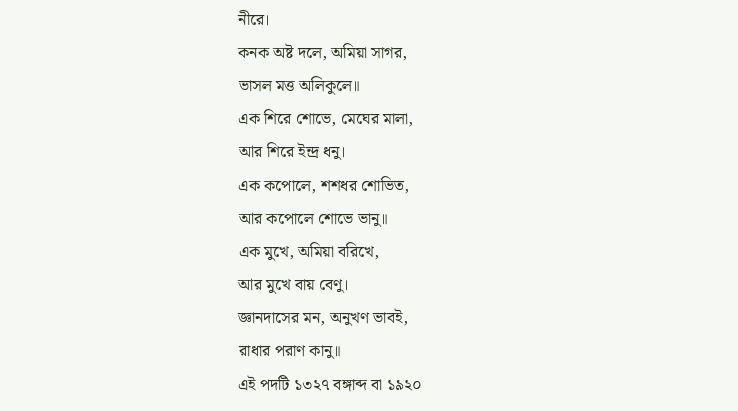নীরে।
কনক অষ্ট দলে, অমিয়া সাগর,
ভাসল মত্ত অলিকুলে॥
এক শিরে শোভে, মেঘের মালা,
আর শিরে ইন্দ্র ধনু।
এক কপোলে, শশধর শোভিত,
আর কপোলে শোভে ভানু॥
এক মুখে, অমিয়া বরিখে,
আর মুখে বায় বেণু।
জ্ঞানদাসের মন, অনুখণ ভাবই,
রাধার পরাণ কানু॥
এই পদটি ১৩২৭ বঙ্গাব্দ বা ১৯২০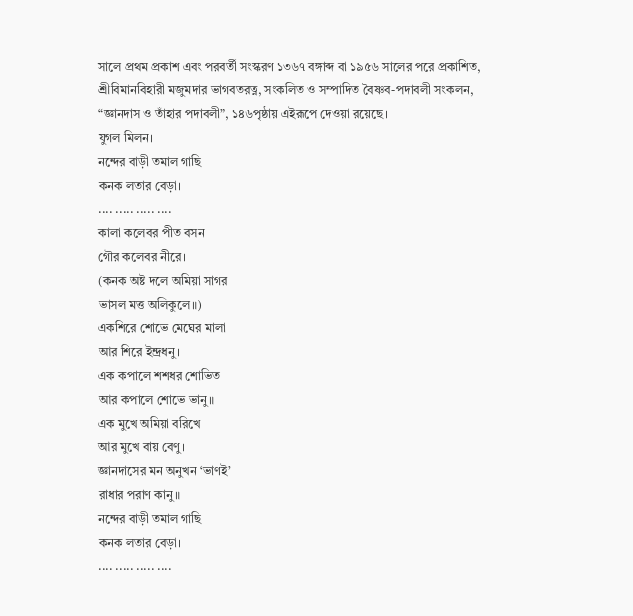সালে প্রথম প্রকাশ এবং পরবর্তী সংস্করণ ১৩৬৭ বঙ্গাব্দ বা ১৯৫৬ সালের পরে প্রকাশিত, শ্রীবিমানবিহারী মজুমদার ভাগবতরত্ন, সংকলিত ও সম্পাদিত বৈষ্ণব-পদাবলী সংকলন, “জ্ঞানদাস ও তাঁহার পদাবলী”, ১৪৬পৃষ্ঠায় এইরূপে দেওয়া রয়েছে।
যুগল মিলন।
নন্দের বাড়ী তমাল গাছি
কনক লতার বেড়া।
.... ..... ..... ....
কালা কলেবর পীত বসন
গৌর কলেবর নীরে।
(কনক অষ্ট দলে অমিয়া সাগর
ভাসল মত্ত অলিকুলে॥)
একশিরে শোভে মেঘের মালা
আর শিরে ইন্দ্রধনু।
এক কপালে শশধর শোভিত
আর কপালে শোভে ভানু॥
এক মুখে অমিয়া বরিখে
আর মুখে বায় বেণু।
জ্ঞানদাসের মন অনুখন ‘ভাণই’
রাধার পরাণ কানু॥
নন্দের বাড়ী তমাল গাছি
কনক লতার বেড়া।
.... ..... ..... ....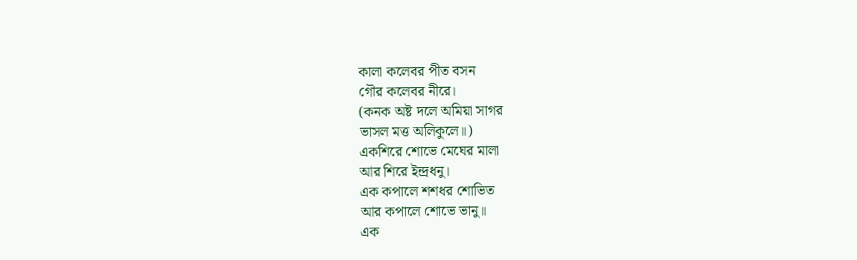কালা কলেবর পীত বসন
গৌর কলেবর নীরে।
(কনক অষ্ট দলে অমিয়া সাগর
ভাসল মত্ত অলিকুলে॥)
একশিরে শোভে মেঘের মালা
আর শিরে ইন্দ্রধনু।
এক কপালে শশধর শোভিত
আর কপালে শোভে ভানু॥
এক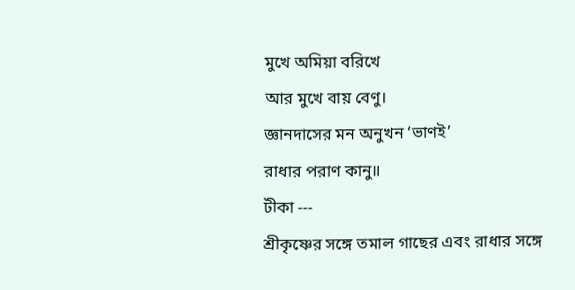মুখে অমিয়া বরিখে
আর মুখে বায় বেণু।
জ্ঞানদাসের মন অনুখন ‘ভাণই’
রাধার পরাণ কানু॥
টীকা ---
শ্রীকৃষ্ণের সঙ্গে তমাল গাছের এবং রাধার সঙ্গে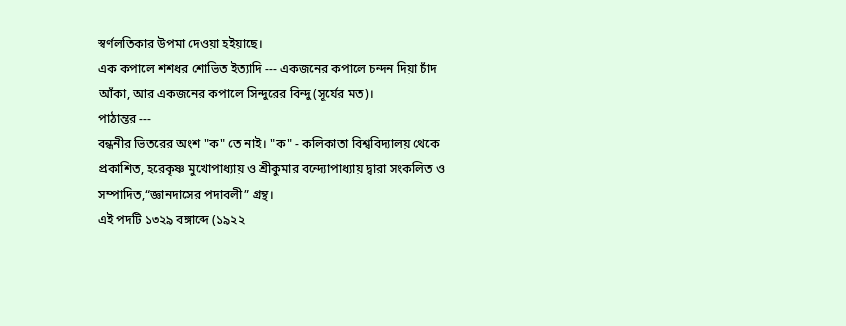স্বর্ণলতিকার উপমা দেওয়া হইয়াছে।
এক কপালে শশধর শোভিত ইত্যাদি --- একজনের কপালে চন্দন দিয়া চাঁদ আঁকা, আর একজনের কপালে সিন্দুরের বিন্দু (সূর্যের মত)।
পাঠান্তর ---
বন্ধনীর ভিতরের অংশ "ক" তে নাই। "ক" - কলিকাতা বিশ্ববিদ্যালয় থেকে প্রকাশিত, হরেকৃষ্ণ মুখোপাধ্যায় ও শ্রীকুমার বন্দ্যোপাধ্যায় দ্বারা সংকলিত ও সম্পাদিত,“জ্ঞানদাসের পদাবলী” গ্রন্থ।
এই পদটি ১৩২৯ বঙ্গাব্দে (১৯২২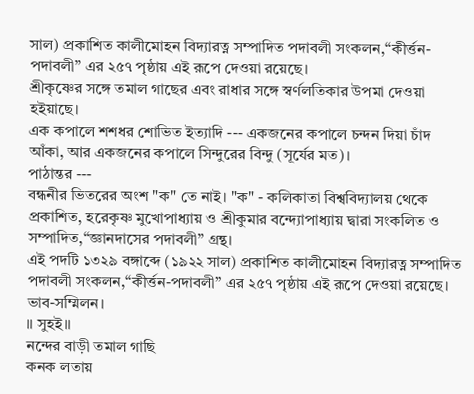সাল) প্রকাশিত কালীমোহন বিদ্যারত্ন সম্পাদিত পদাবলী সংকলন,“কীর্ত্তন-পদাবলী” এর ২৫৭ পৃষ্ঠায় এই রূপে দেওয়া রয়েছে।
শ্রীকৃষ্ণের সঙ্গে তমাল গাছের এবং রাধার সঙ্গে স্বর্ণলতিকার উপমা দেওয়া হইয়াছে।
এক কপালে শশধর শোভিত ইত্যাদি --- একজনের কপালে চন্দন দিয়া চাঁদ আঁকা, আর একজনের কপালে সিন্দুরের বিন্দু (সূর্যের মত)।
পাঠান্তর ---
বন্ধনীর ভিতরের অংশ "ক" তে নাই। "ক" - কলিকাতা বিশ্ববিদ্যালয় থেকে প্রকাশিত, হরেকৃষ্ণ মুখোপাধ্যায় ও শ্রীকুমার বন্দ্যোপাধ্যায় দ্বারা সংকলিত ও সম্পাদিত,“জ্ঞানদাসের পদাবলী” গ্রন্থ।
এই পদটি ১৩২৯ বঙ্গাব্দে (১৯২২ সাল) প্রকাশিত কালীমোহন বিদ্যারত্ন সম্পাদিত পদাবলী সংকলন,“কীর্ত্তন-পদাবলী” এর ২৫৭ পৃষ্ঠায় এই রূপে দেওয়া রয়েছে।
ভাব-সম্মিলন।
॥ সুহই॥
নন্দের বাড়ী তমাল গাছি
কনক লতায়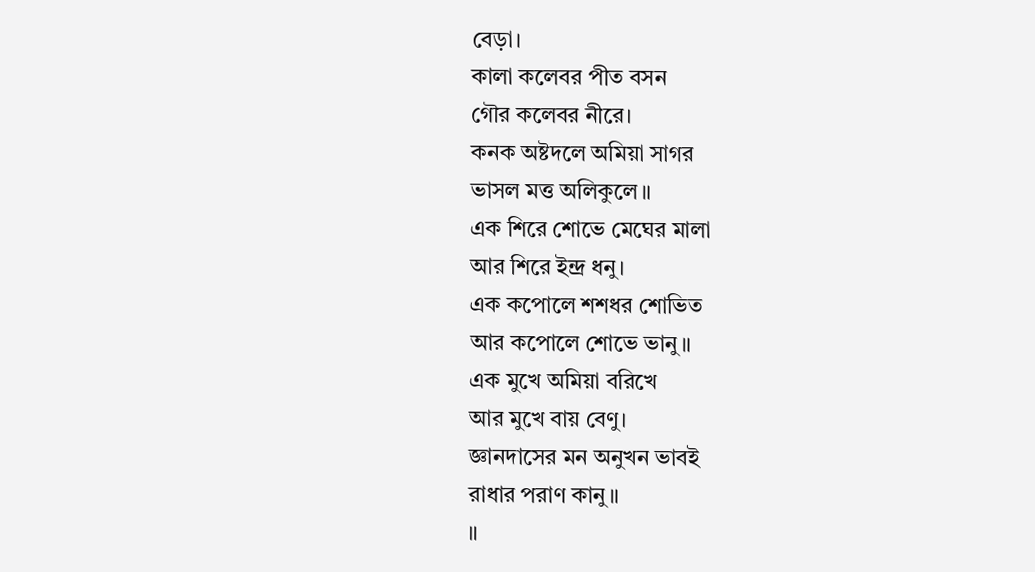বেড়া।
কালা কলেবর পীত বসন
গৌর কলেবর নীরে।
কনক অষ্টদলে অমিয়া সাগর
ভাসল মত্ত অলিকুলে॥
এক শিরে শোভে মেঘের মালা
আর শিরে ইন্দ্র ধনু।
এক কপোলে শশধর শোভিত
আর কপোলে শোভে ভানু॥
এক মুখে অমিয়া বরিখে
আর মুখে বায় বেণু।
জ্ঞানদাসের মন অনুখন ভাবই
রাধার পরাণ কানু॥
॥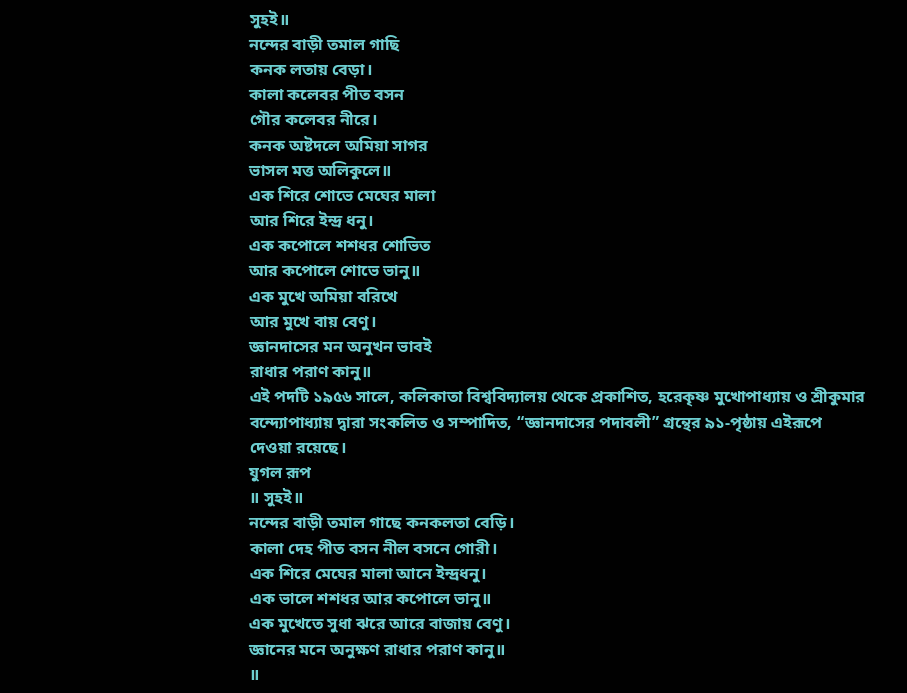সুহই॥
নন্দের বাড়ী তমাল গাছি
কনক লতায় বেড়া।
কালা কলেবর পীত বসন
গৌর কলেবর নীরে।
কনক অষ্টদলে অমিয়া সাগর
ভাসল মত্ত অলিকুলে॥
এক শিরে শোভে মেঘের মালা
আর শিরে ইন্দ্র ধনু।
এক কপোলে শশধর শোভিত
আর কপোলে শোভে ভানু॥
এক মুখে অমিয়া বরিখে
আর মুখে বায় বেণু।
জ্ঞানদাসের মন অনুখন ভাবই
রাধার পরাণ কানু॥
এই পদটি ১৯৫৬ সালে, কলিকাতা বিশ্ববিদ্যালয় থেকে প্রকাশিত, হরেকৃষ্ণ মুখোপাধ্যায় ও শ্রীকুমার বন্দ্যোপাধ্যায় দ্বারা সংকলিত ও সম্পাদিত, “জ্ঞানদাসের পদাবলী” গ্রন্থের ৯১-পৃষ্ঠায় এইরূপে দেওয়া রয়েছে।
যুগল রূপ
॥ সুহই॥
নন্দের বাড়ী তমাল গাছে কনকলতা বেড়ি।
কালা দেহ পীত বসন নীল বসনে গোরী।
এক শিরে মেঘের মালা আনে ইন্দ্রধনু।
এক ভালে শশধর আর কপোলে ভানু॥
এক মুখেতে সুধা ঝরে আরে বাজায় বেণু।
জ্ঞানের মনে অনুক্ষণ রাধার পরাণ কানু॥
॥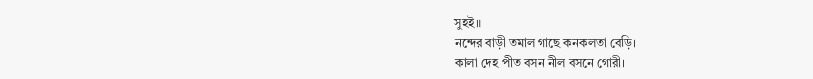সুহই॥
নন্দের বাড়ী তমাল গাছে কনকলতা বেড়ি।
কালা দেহ পীত বসন নীল বসনে গোরী।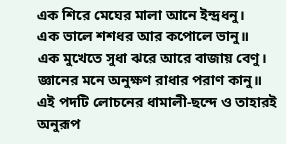এক শিরে মেঘের মালা আনে ইন্দ্রধনু।
এক ভালে শশধর আর কপোলে ভানু॥
এক মুখেতে সুধা ঝরে আরে বাজায় বেণু।
জ্ঞানের মনে অনুক্ষণ রাধার পরাণ কানু॥
এই পদটি লোচনের ধামালী-ছন্দে ও তাহারই অনুরূপ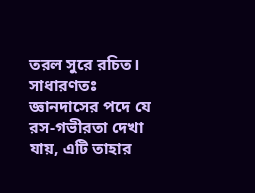তরল সুরে রচিত। সাধারণতঃ জ্ঞানদাসের পদে যে রস-গভীরতা দেখা যায়, এটি তাহার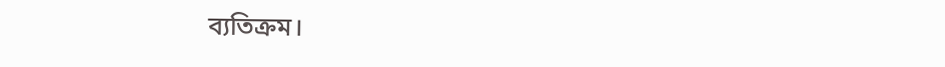ব্যতিক্রম।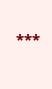***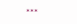***